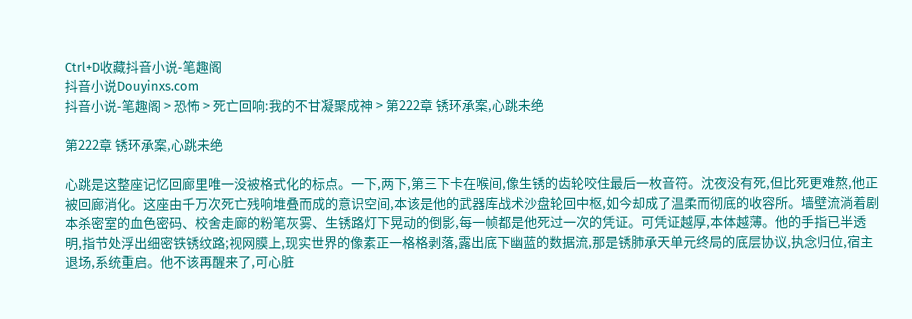Ctrl+D收藏抖音小说-笔趣阁
抖音小说Douyinxs.com
抖音小说-笔趣阁 > 恐怖 > 死亡回响:我的不甘凝聚成神 > 第222章 锈环承案,心跳未绝

第222章 锈环承案,心跳未绝

心跳是这整座记忆回廊里唯一没被格式化的标点。一下,两下,第三下卡在喉间,像生锈的齿轮咬住最后一枚音符。沈夜没有死,但比死更难熬,他正被回廊消化。这座由千万次死亡残响堆叠而成的意识空间,本该是他的武器库战术沙盘轮回中枢,如今却成了温柔而彻底的收容所。墙壁流淌着剧本杀密室的血色密码、校舍走廊的粉笔灰雾、生锈路灯下晃动的倒影,每一帧都是他死过一次的凭证。可凭证越厚,本体越薄。他的手指已半透明,指节处浮出细密铁锈纹路;视网膜上,现实世界的像素正一格格剥落,露出底下幽蓝的数据流,那是锈肺承天单元终局的底层协议,执念归位,宿主退场,系统重启。他不该再醒来了,可心脏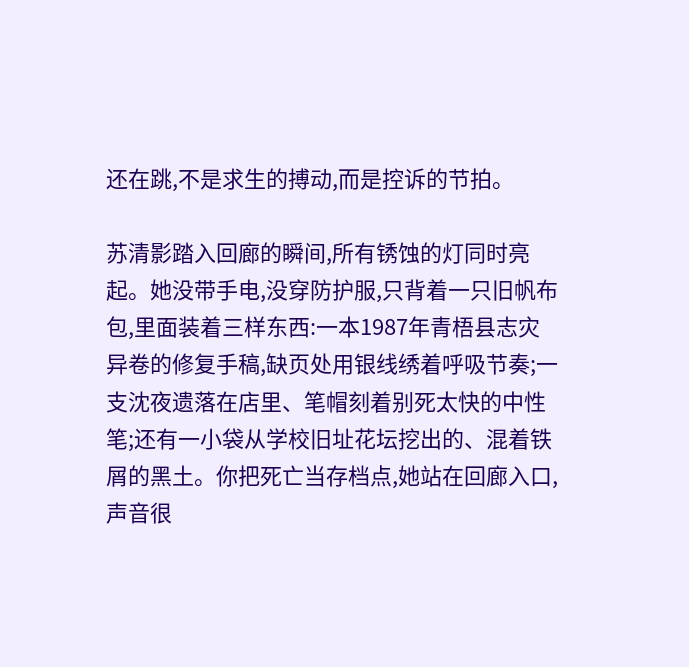还在跳,不是求生的搏动,而是控诉的节拍。

苏清影踏入回廊的瞬间,所有锈蚀的灯同时亮起。她没带手电,没穿防护服,只背着一只旧帆布包,里面装着三样东西:一本1987年青梧县志灾异卷的修复手稿,缺页处用银线绣着呼吸节奏;一支沈夜遗落在店里、笔帽刻着别死太快的中性笔;还有一小袋从学校旧址花坛挖出的、混着铁屑的黑土。你把死亡当存档点,她站在回廊入口,声音很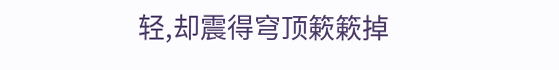轻,却震得穹顶簌簌掉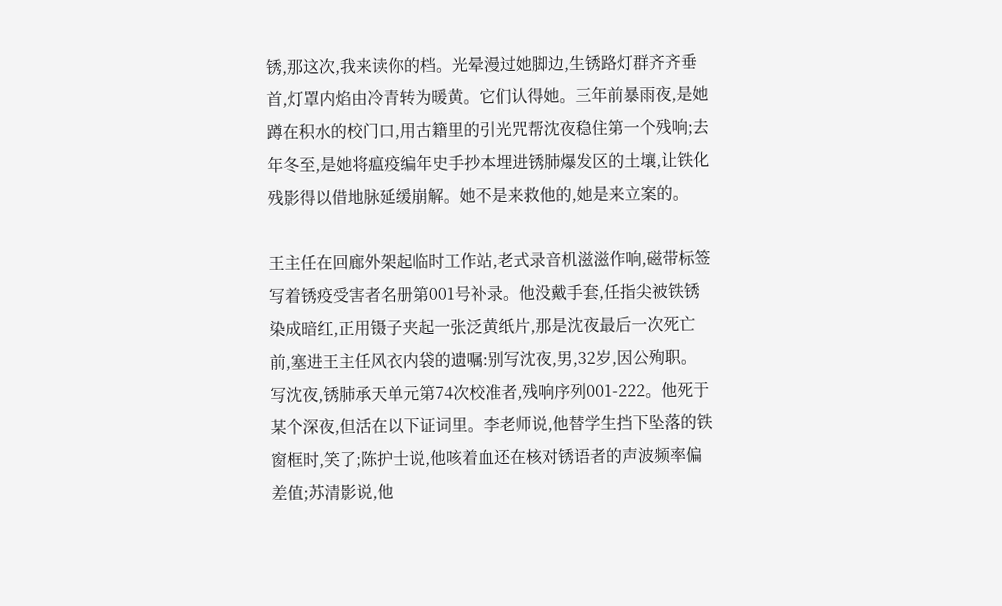锈,那这次,我来读你的档。光晕漫过她脚边,生锈路灯群齐齐垂首,灯罩内焰由冷青转为暖黄。它们认得她。三年前暴雨夜,是她蹲在积水的校门口,用古籍里的引光咒帮沈夜稳住第一个残响;去年冬至,是她将瘟疫编年史手抄本埋进锈肺爆发区的土壤,让铁化残影得以借地脉延缓崩解。她不是来救他的,她是来立案的。

王主任在回廊外架起临时工作站,老式录音机滋滋作响,磁带标签写着锈疫受害者名册第001号补录。他没戴手套,任指尖被铁锈染成暗红,正用镊子夹起一张泛黄纸片,那是沈夜最后一次死亡前,塞进王主任风衣内袋的遗嘱:别写沈夜,男,32岁,因公殉职。写沈夜,锈肺承天单元第74次校准者,残响序列001-222。他死于某个深夜,但活在以下证词里。李老师说,他替学生挡下坠落的铁窗框时,笑了;陈护士说,他咳着血还在核对锈语者的声波频率偏差值;苏清影说,他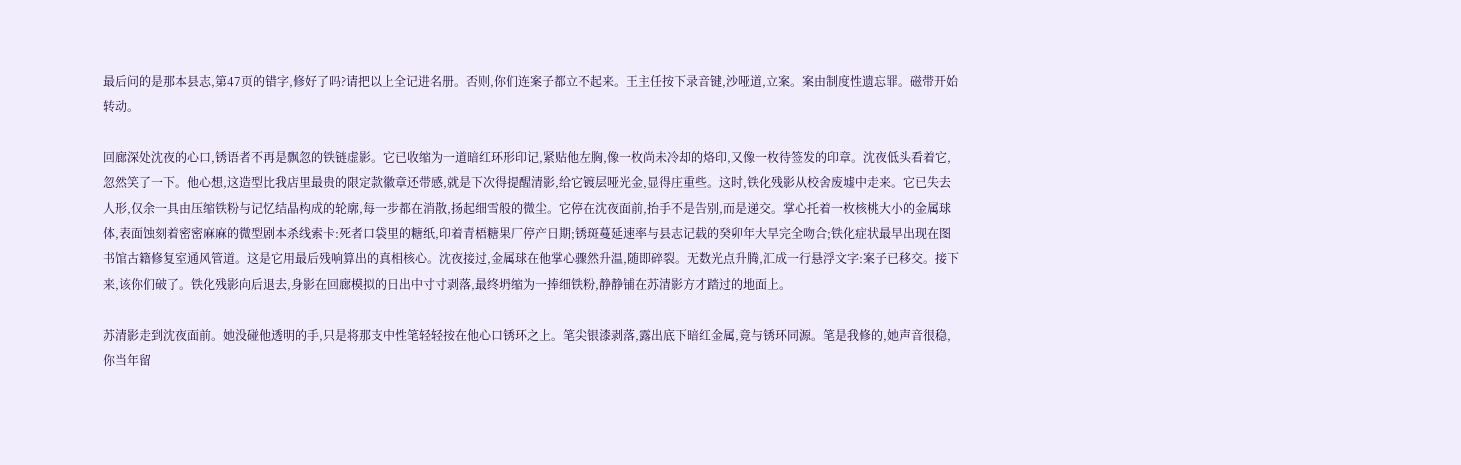最后问的是那本县志,第47页的错字,修好了吗?请把以上全记进名册。否则,你们连案子都立不起来。王主任按下录音键,沙哑道,立案。案由制度性遗忘罪。磁带开始转动。

回廊深处沈夜的心口,锈语者不再是飘忽的铁链虚影。它已收缩为一道暗红环形印记,紧贴他左胸,像一枚尚未冷却的烙印,又像一枚待签发的印章。沈夜低头看着它,忽然笑了一下。他心想,这造型比我店里最贵的限定款徽章还带感,就是下次得提醒清影,给它镀层哑光金,显得庄重些。这时,铁化残影从校舍废墟中走来。它已失去人形,仅余一具由压缩铁粉与记忆结晶构成的轮廓,每一步都在消散,扬起细雪般的微尘。它停在沈夜面前,抬手不是告别,而是递交。掌心托着一枚核桃大小的金属球体,表面蚀刻着密密麻麻的微型剧本杀线索卡:死者口袋里的糖纸,印着青梧糖果厂停产日期;锈斑蔓延速率与县志记载的癸卯年大旱完全吻合;铁化症状最早出现在图书馆古籍修复室通风管道。这是它用最后残响算出的真相核心。沈夜接过,金属球在他掌心骤然升温,随即碎裂。无数光点升腾,汇成一行悬浮文字:案子已移交。接下来,该你们破了。铁化残影向后退去,身影在回廊模拟的日出中寸寸剥落,最终坍缩为一捧细铁粉,静静铺在苏清影方才踏过的地面上。

苏清影走到沈夜面前。她没碰他透明的手,只是将那支中性笔轻轻按在他心口锈环之上。笔尖银漆剥落,露出底下暗红金属,竟与锈环同源。笔是我修的,她声音很稳,你当年留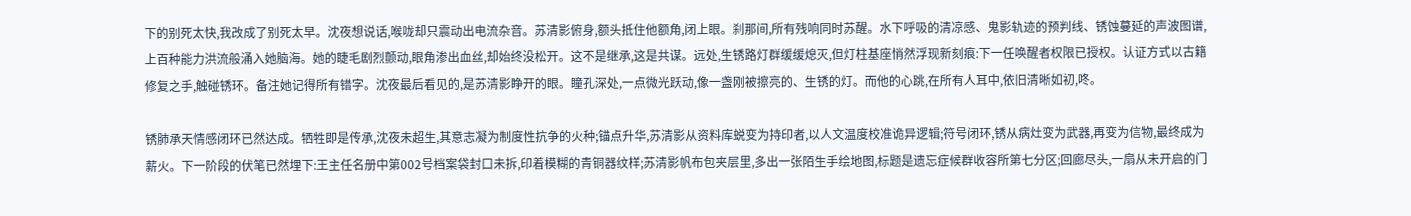下的别死太快,我改成了别死太早。沈夜想说话,喉咙却只震动出电流杂音。苏清影俯身,额头抵住他额角,闭上眼。刹那间,所有残响同时苏醒。水下呼吸的清凉感、鬼影轨迹的预判线、锈蚀蔓延的声波图谱,上百种能力洪流般涌入她脑海。她的睫毛剧烈颤动,眼角渗出血丝,却始终没松开。这不是继承,这是共谋。远处,生锈路灯群缓缓熄灭,但灯柱基座悄然浮现新刻痕:下一任唤醒者权限已授权。认证方式以古籍修复之手,触碰锈环。备注她记得所有错字。沈夜最后看见的,是苏清影睁开的眼。瞳孔深处,一点微光跃动,像一盏刚被擦亮的、生锈的灯。而他的心跳,在所有人耳中,依旧清晰如初,咚。

锈肺承天情感闭环已然达成。牺牲即是传承,沈夜未超生,其意志凝为制度性抗争的火种;锚点升华,苏清影从资料库蜕变为持印者,以人文温度校准诡异逻辑;符号闭环,锈从病灶变为武器,再变为信物,最终成为薪火。下一阶段的伏笔已然埋下:王主任名册中第002号档案袋封口未拆,印着模糊的青铜器纹样;苏清影帆布包夹层里,多出一张陌生手绘地图,标题是遗忘症候群收容所第七分区;回廊尽头,一扇从未开启的门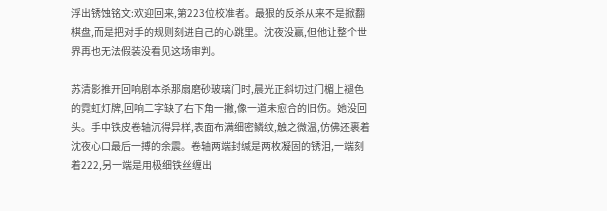浮出锈蚀铭文:欢迎回来,第223位校准者。最狠的反杀从来不是掀翻棋盘,而是把对手的规则刻进自己的心跳里。沈夜没赢,但他让整个世界再也无法假装没看见这场审判。

苏清影推开回响剧本杀那扇磨砂玻璃门时,晨光正斜切过门楣上褪色的霓虹灯牌,回响二字缺了右下角一撇,像一道未愈合的旧伤。她没回头。手中铁皮卷轴沉得异样,表面布满细密鳞纹,触之微温,仿佛还裹着沈夜心口最后一搏的余震。卷轴两端封缄是两枚凝固的锈泪,一端刻着222,另一端是用极细铁丝缠出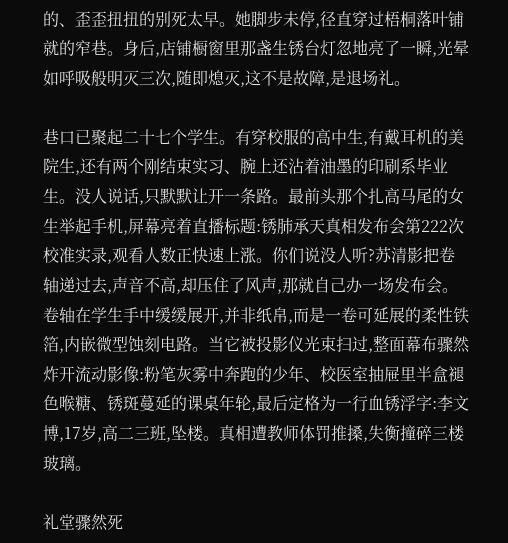的、歪歪扭扭的别死太早。她脚步未停,径直穿过梧桐落叶铺就的窄巷。身后,店铺橱窗里那盏生锈台灯忽地亮了一瞬,光晕如呼吸般明灭三次,随即熄灭,这不是故障,是退场礼。

巷口已聚起二十七个学生。有穿校服的高中生,有戴耳机的美院生,还有两个刚结束实习、腕上还沾着油墨的印刷系毕业生。没人说话,只默默让开一条路。最前头那个扎高马尾的女生举起手机,屏幕亮着直播标题:锈肺承天真相发布会第222次校准实录,观看人数正快速上涨。你们说没人听?苏清影把卷轴递过去,声音不高,却压住了风声,那就自己办一场发布会。卷轴在学生手中缓缓展开,并非纸帛,而是一卷可延展的柔性铁箔,内嵌微型蚀刻电路。当它被投影仪光束扫过,整面幕布骤然炸开流动影像:粉笔灰雾中奔跑的少年、校医室抽屉里半盒褪色喉糖、锈斑蔓延的课桌年轮,最后定格为一行血锈浮字:李文博,17岁,高二三班,坠楼。真相遭教师体罚推搡,失衡撞碎三楼玻璃。

礼堂骤然死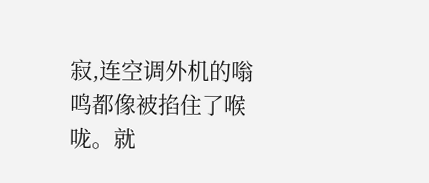寂,连空调外机的嗡鸣都像被掐住了喉咙。就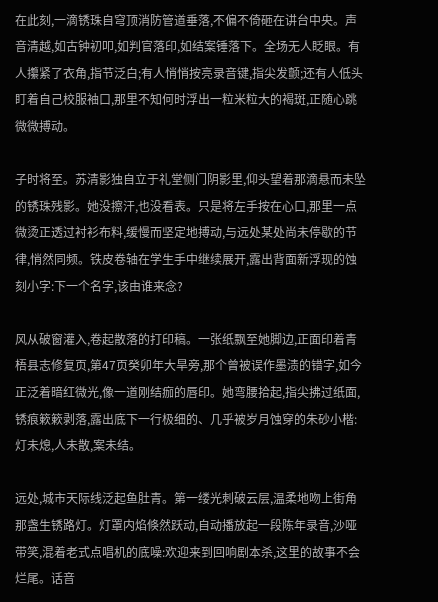在此刻,一滴锈珠自穹顶消防管道垂落,不偏不倚砸在讲台中央。声音清越,如古钟初叩,如判官落印,如结案锤落下。全场无人眨眼。有人攥紧了衣角,指节泛白;有人悄悄按亮录音键,指尖发颤;还有人低头盯着自己校服袖口,那里不知何时浮出一粒米粒大的褐斑,正随心跳微微搏动。

子时将至。苏清影独自立于礼堂侧门阴影里,仰头望着那滴悬而未坠的锈珠残影。她没擦汗,也没看表。只是将左手按在心口,那里一点微烫正透过衬衫布料,缓慢而坚定地搏动,与远处某处尚未停歇的节律,悄然同频。铁皮卷轴在学生手中继续展开,露出背面新浮现的蚀刻小字:下一个名字,该由谁来念?

风从破窗灌入,卷起散落的打印稿。一张纸飘至她脚边,正面印着青梧县志修复页,第47页癸卯年大旱旁,那个曾被误作墨渍的错字,如今正泛着暗红微光,像一道刚结痂的唇印。她弯腰拾起,指尖拂过纸面,锈痕簌簌剥落,露出底下一行极细的、几乎被岁月蚀穿的朱砂小楷:灯未熄,人未散,案未结。

远处,城市天际线泛起鱼肚青。第一缕光刺破云层,温柔地吻上街角那盏生锈路灯。灯罩内焰倏然跃动,自动播放起一段陈年录音,沙哑带笑,混着老式点唱机的底噪:欢迎来到回响剧本杀,这里的故事不会烂尾。话音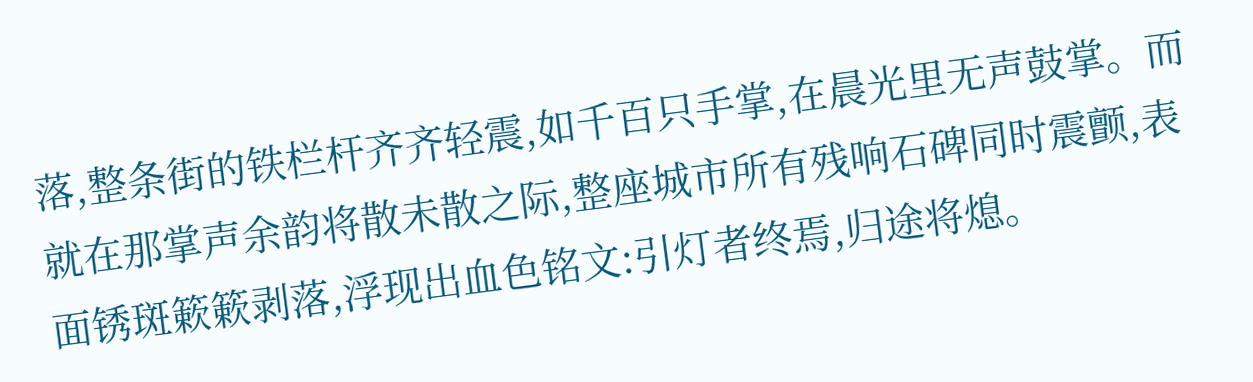落,整条街的铁栏杆齐齐轻震,如千百只手掌,在晨光里无声鼓掌。而就在那掌声余韵将散未散之际,整座城市所有残响石碑同时震颤,表面锈斑簌簌剥落,浮现出血色铭文:引灯者终焉,归途将熄。